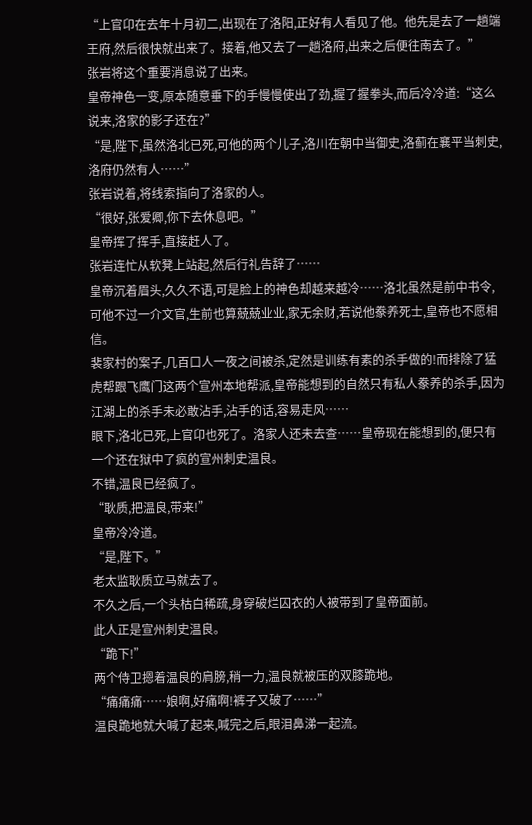“上官卬在去年十月初二,出现在了洛阳,正好有人看见了他。他先是去了一趟端王府,然后很快就出来了。接着,他又去了一趟洛府,出来之后便往南去了。”
张岩将这个重要消息说了出来。
皇帝神色一变,原本随意垂下的手慢慢使出了劲,握了握拳头,而后冷冷道:“这么说来,洛家的影子还在?”
“是,陛下,虽然洛北已死,可他的两个儿子,洛川在朝中当御史,洛蓟在襄平当刺史,洛府仍然有人……”
张岩说着,将线索指向了洛家的人。
“很好,张爱卿,你下去休息吧。”
皇帝挥了挥手,直接赶人了。
张岩连忙从软凳上站起,然后行礼告辞了……
皇帝沉着眉头,久久不语,可是脸上的神色却越来越冷……洛北虽然是前中书令,可他不过一介文官,生前也算兢兢业业,家无余财,若说他豢养死士,皇帝也不愿相信。
裴家村的案子,几百口人一夜之间被杀,定然是训练有素的杀手做的!而排除了猛虎帮跟飞鹰门这两个宣州本地帮派,皇帝能想到的自然只有私人豢养的杀手,因为江湖上的杀手未必敢沾手,沾手的话,容易走风……
眼下,洛北已死,上官卬也死了。洛家人还未去查……皇帝现在能想到的,便只有一个还在狱中了疯的宣州刺史温良。
不错,温良已经疯了。
“耿质,把温良,带来!”
皇帝冷冷道。
“是,陛下。”
老太监耿质立马就去了。
不久之后,一个头枯白稀疏,身穿破烂囚衣的人被带到了皇帝面前。
此人正是宣州刺史温良。
“跪下!”
两个侍卫摁着温良的肩膀,稍一力,温良就被压的双膝跪地。
“痛痛痛……娘啊,好痛啊!裤子又破了……”
温良跪地就大喊了起来,喊完之后,眼泪鼻涕一起流。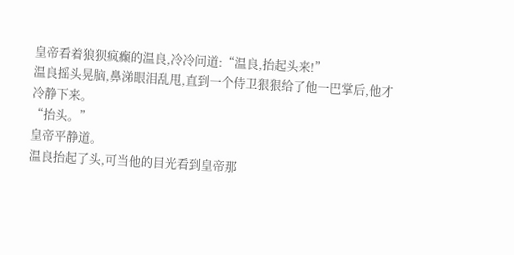皇帝看着狼狈疯癫的温良,冷冷问道:“温良,抬起头来!”
温良摇头晃脑,鼻涕眼泪乱甩,直到一个侍卫狠狠给了他一巴掌后,他才冷静下来。
“抬头。”
皇帝平静道。
温良抬起了头,可当他的目光看到皇帝那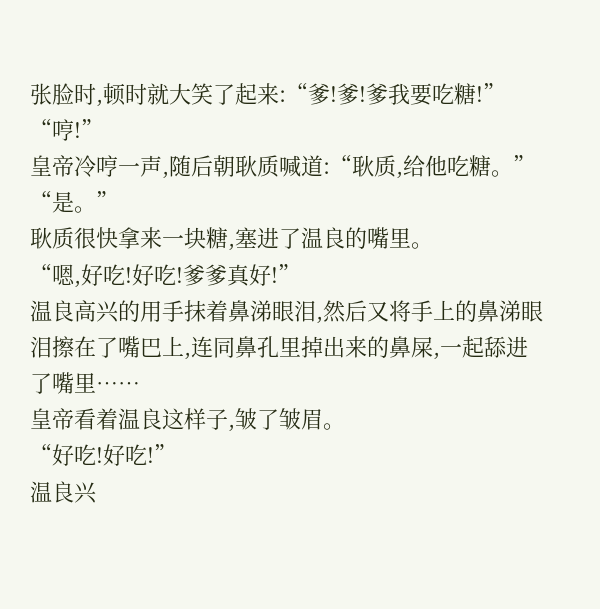张脸时,顿时就大笑了起来:“爹!爹!爹我要吃糖!”
“哼!”
皇帝冷哼一声,随后朝耿质喊道:“耿质,给他吃糖。”
“是。”
耿质很快拿来一块糖,塞进了温良的嘴里。
“嗯,好吃!好吃!爹爹真好!”
温良高兴的用手抹着鼻涕眼泪,然后又将手上的鼻涕眼泪擦在了嘴巴上,连同鼻孔里掉出来的鼻屎,一起舔进了嘴里……
皇帝看着温良这样子,皱了皱眉。
“好吃!好吃!”
温良兴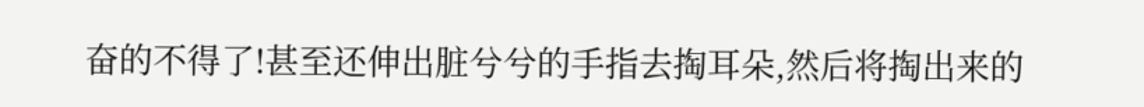奋的不得了!甚至还伸出脏兮兮的手指去掏耳朵,然后将掏出来的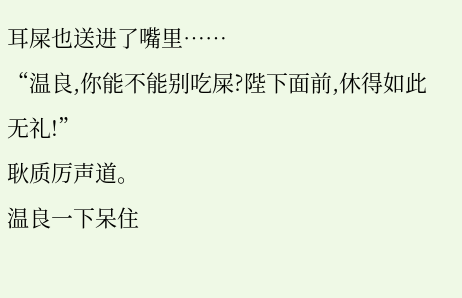耳屎也送进了嘴里……
“温良,你能不能别吃屎?陛下面前,休得如此无礼!”
耿质厉声道。
温良一下呆住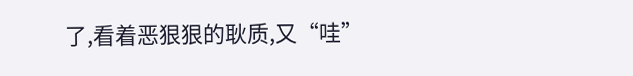了,看着恶狠狠的耿质,又“哇”